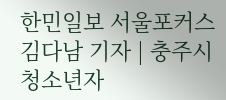한민일보 서울포커스 김다남 기자 | 충주시청소년자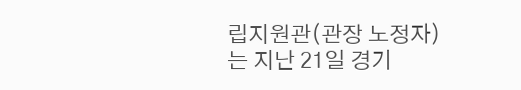립지원관(관장 노정자)는 지난 21일 경기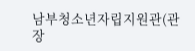남부청소년자립지원관(관장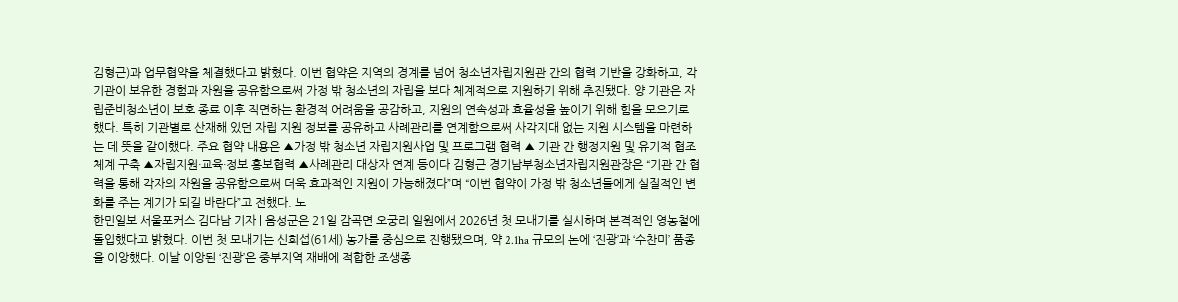김형근)과 업무협약을 체결했다고 밝혔다. 이번 협약은 지역의 경계를 넘어 청소년자립지원관 간의 협력 기반을 강화하고, 각 기관이 보유한 경험과 자원을 공유함으로써 가정 밖 청소년의 자립을 보다 체계적으로 지원하기 위해 추진됐다. 양 기관은 자립준비청소년이 보호 종료 이후 직면하는 환경적 어려움을 공감하고, 지원의 연속성과 효율성을 높이기 위해 힘을 모으기로 했다. 특히 기관별로 산재해 있던 자립 지원 정보를 공유하고 사례관리를 연계함으로써 사각지대 없는 지원 시스템을 마련하는 데 뜻을 같이했다. 주요 협약 내용은 ▲가정 밖 청소년 자립지원사업 및 프로그램 협력 ▲ 기관 간 행정지원 및 유기적 협조체계 구축 ▲자립지원·교육·정보 홍보협력 ▲사례관리 대상자 연계 등이다 김형근 경기남부청소년자립지원관장은 “기관 간 협력을 통해 각자의 자원을 공유함으로써 더욱 효과적인 지원이 가능해졌다”며 “이번 협약이 가정 밖 청소년들에게 실질적인 변화를 주는 계기가 되길 바란다”고 전했다. 노
한민일보 서울포커스 김다남 기자 | 음성군은 21일 감곡면 오궁리 일원에서 2026년 첫 모내기를 실시하며 본격적인 영농철에 돌입했다고 밝혔다. 이번 첫 모내기는 신희섭(61세) 농가를 중심으로 진행됐으며, 약 2.1ha 규모의 논에 ‘진광’과 ‘수찬미’ 품종을 이앙했다. 이날 이앙된 ‘진광’은 중부지역 재배에 적합한 조생종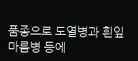품종으로 도열병과 흰잎마름병 등에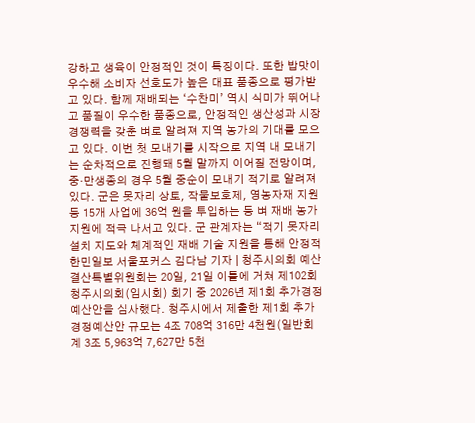강하고 생육이 안정적인 것이 특징이다. 또한 밥맛이 우수해 소비자 선호도가 높은 대표 품종으로 평가받고 있다. 함께 재배되는 ‘수찬미’ 역시 식미가 뛰어나고 품질이 우수한 품종으로, 안정적인 생산성과 시장 경쟁력을 갖춘 벼로 알려져 지역 농가의 기대를 모으고 있다. 이번 첫 모내기를 시작으로 지역 내 모내기는 순차적으로 진행돼 5월 말까지 이어질 전망이며, 중·만생종의 경우 5월 중순이 모내기 적기로 알려져 있다. 군은 못자리 상토, 작물보호제, 영농자재 지원 등 15개 사업에 36억 원을 투입하는 등 벼 재배 농가 지원에 적극 나서고 있다. 군 관계자는 “적기 못자리 설치 지도와 체계적인 재배 기술 지원을 통해 안정적
한민일보 서울포커스 김다남 기자 | 청주시의회 예산결산특별위원회는 20일, 21일 이틀에 거쳐 제102회 청주시의회(임시회) 회기 중 2026년 제1회 추가경정예산안을 심사했다. 청주시에서 제출한 제1회 추가경정예산안 규모는 4조 708억 316만 4천원(일반회계 3조 5,963억 7,627만 5천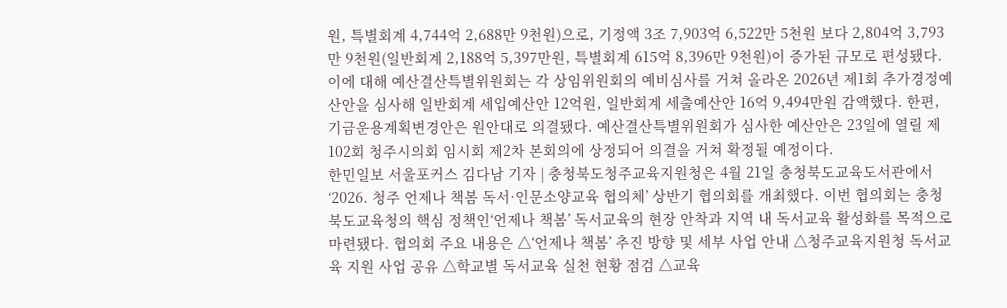원, 특별회계 4,744억 2,688만 9천원)으로, 기정액 3조 7,903억 6,522만 5천원 보다 2,804억 3,793만 9천원(일반회계 2,188억 5,397만원, 특별회계 615억 8,396만 9천원)이 증가된 규모로 편성됐다. 이에 대해 예산결산특별위원회는 각 상임위원회의 예비심사를 거쳐 올라온 2026년 제1회 추가경정예산안을 심사해 일반회계 세입예산안 12억원, 일반회계 세출예산안 16억 9,494만원 감액했다. 한편, 기금운용계획변경안은 원안대로 의결됐다. 예산결산특별위원회가 심사한 예산안은 23일에 열릴 제102회 청주시의회 임시회 제2차 본회의에 상정되어 의결을 거쳐 확정될 예정이다.
한민일보 서울포커스 김다남 기자 | 충청북도청주교육지원청은 4월 21일 충청북도교육도서관에서 ‘2026. 청주 언제나 책봄 독서·인문소양교육 협의체’ 상반기 협의회를 개최했다. 이번 협의회는 충청북도교육청의 핵심 정책인‘언제나 책봄’ 독서교육의 현장 안착과 지역 내 독서교육 활성화를 목적으로 마련됐다. 협의회 주요 내용은 △‘언제나 책봄’ 추진 방향 및 세부 사업 안내 △청주교육지원청 독서교육 지원 사업 공유 △학교별 독서교육 실천 현황 점검 △교육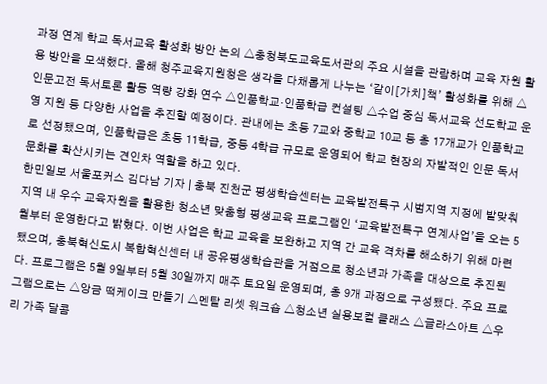과정 연계 학교 독서교육 활성화 방안 논의 △충청북도교육도서관의 주요 시설을 관람하며 교육 자원 활용 방안을 모색했다. 올해 청주교육지원청은 생각을 다채롭게 나누는 ‘같이[가치]책’ 활성화를 위해 △인문고전 독서토론 활동 역량 강화 연수 △인품학교·인품학급 컨설팅 △수업 중심 독서교육 선도학교 운영 지원 등 다양한 사업을 추진할 예정이다. 관내에는 초등 7교와 중학교 10교 등 총 17개교가 인품학교로 선정됐으며, 인품학급은 초등 11학급, 중등 4학급 규모로 운영되어 학교 현장의 자발적인 인문 독서 문화를 확산시키는 견인차 역할을 하고 있다.
한민일보 서울포커스 김다남 기자 | 충북 진천군 평생학습센터는 교육발전특구 시범지역 지정에 발맞춰 지역 내 우수 교육자원을 활용한 청소년 맞춤형 평생교육 프로그램인 ‘교육발전특구 연계사업’을 오는 5월부터 운영한다고 밝혔다. 이번 사업은 학교 교육을 보완하고 지역 간 교육 격차를 해소하기 위해 마련됐으며, 충북혁신도시 복합혁신센터 내 공유평생학습관을 거점으로 청소년과 가족을 대상으로 추진된다. 프로그램은 5월 9일부터 5월 30일까지 매주 토요일 운영되며, 총 9개 과정으로 구성됐다. 주요 프로그램으로는 △앙금 떡케이크 만들기 △멘탈 리셋 워크숍 △청소년 실용보컬 클래스 △글라스아트 △우리 가족 달콤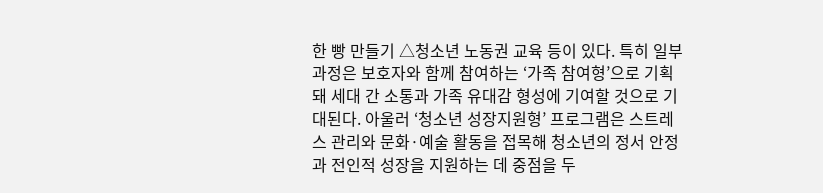한 빵 만들기 △청소년 노동권 교육 등이 있다. 특히 일부 과정은 보호자와 함께 참여하는 ‘가족 참여형’으로 기획돼 세대 간 소통과 가족 유대감 형성에 기여할 것으로 기대된다. 아울러 ‘청소년 성장지원형’ 프로그램은 스트레스 관리와 문화·예술 활동을 접목해 청소년의 정서 안정과 전인적 성장을 지원하는 데 중점을 두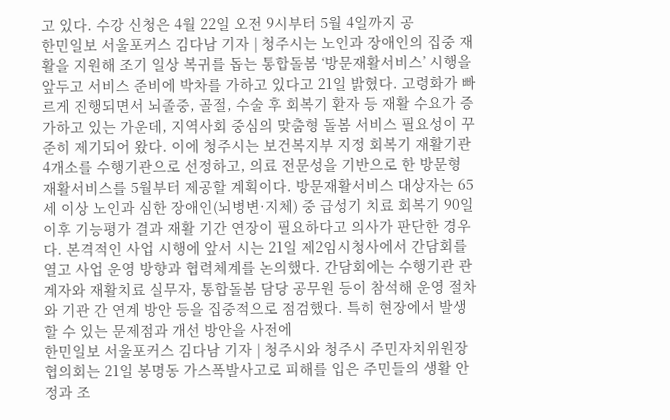고 있다. 수강 신청은 4월 22일 오전 9시부터 5월 4일까지 공
한민일보 서울포커스 김다남 기자 | 청주시는 노인과 장애인의 집중 재활을 지원해 조기 일상 복귀를 돕는 통합돌봄 ‘방문재활서비스’ 시행을 앞두고 서비스 준비에 박차를 가하고 있다고 21일 밝혔다. 고령화가 빠르게 진행되면서 뇌졸중, 골절, 수술 후 회복기 환자 등 재활 수요가 증가하고 있는 가운데, 지역사회 중심의 맞춤형 돌봄 서비스 필요성이 꾸준히 제기되어 왔다. 이에 청주시는 보건복지부 지정 회복기 재활기관 4개소를 수행기관으로 선정하고, 의료 전문성을 기반으로 한 방문형 재활서비스를 5월부터 제공할 계획이다. 방문재활서비스 대상자는 65세 이상 노인과 심한 장애인(뇌병변·지체) 중 급성기 치료 회복기 90일 이후 기능평가 결과 재활 기간 연장이 필요하다고 의사가 판단한 경우다. 본격적인 사업 시행에 앞서 시는 21일 제2임시청사에서 간담회를 열고 사업 운영 방향과 협력체계를 논의했다. 간담회에는 수행기관 관계자와 재활치료 실무자, 통합돌봄 담당 공무원 등이 참석해 운영 절차와 기관 간 연계 방안 등을 집중적으로 점검했다. 특히 현장에서 발생할 수 있는 문제점과 개선 방안을 사전에
한민일보 서울포커스 김다남 기자 | 청주시와 청주시 주민자치위원장협의회는 21일 봉명동 가스폭발사고로 피해를 입은 주민들의 생활 안정과 조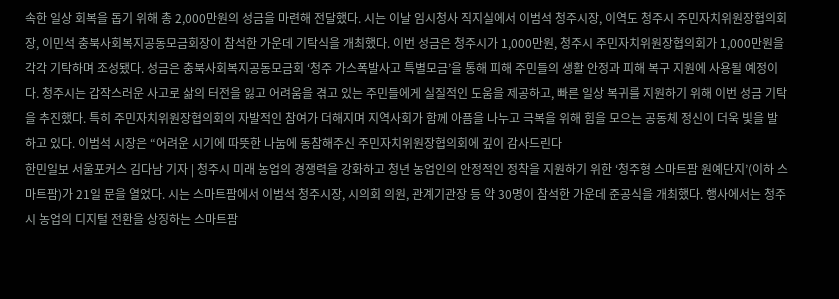속한 일상 회복을 돕기 위해 총 2,000만원의 성금을 마련해 전달했다. 시는 이날 임시청사 직지실에서 이범석 청주시장, 이역도 청주시 주민자치위원장협의회장, 이민석 충북사회복지공동모금회장이 참석한 가운데 기탁식을 개최했다. 이번 성금은 청주시가 1,000만원, 청주시 주민자치위원장협의회가 1,000만원을 각각 기탁하며 조성됐다. 성금은 충북사회복지공동모금회 ‘청주 가스폭발사고 특별모금’을 통해 피해 주민들의 생활 안정과 피해 복구 지원에 사용될 예정이다. 청주시는 갑작스러운 사고로 삶의 터전을 잃고 어려움을 겪고 있는 주민들에게 실질적인 도움을 제공하고, 빠른 일상 복귀를 지원하기 위해 이번 성금 기탁을 추진했다. 특히 주민자치위원장협의회의 자발적인 참여가 더해지며 지역사회가 함께 아픔을 나누고 극복을 위해 힘을 모으는 공동체 정신이 더욱 빛을 발하고 있다. 이범석 시장은 “어려운 시기에 따뜻한 나눔에 동참해주신 주민자치위원장협의회에 깊이 감사드린다
한민일보 서울포커스 김다남 기자 | 청주시 미래 농업의 경쟁력을 강화하고 청년 농업인의 안정적인 정착을 지원하기 위한 ‘청주형 스마트팜 원예단지’(이하 스마트팜)가 21일 문을 열었다. 시는 스마트팜에서 이범석 청주시장, 시의회 의원, 관계기관장 등 약 30명이 참석한 가운데 준공식을 개최했다. 행사에서는 청주시 농업의 디지털 전환을 상징하는 스마트팜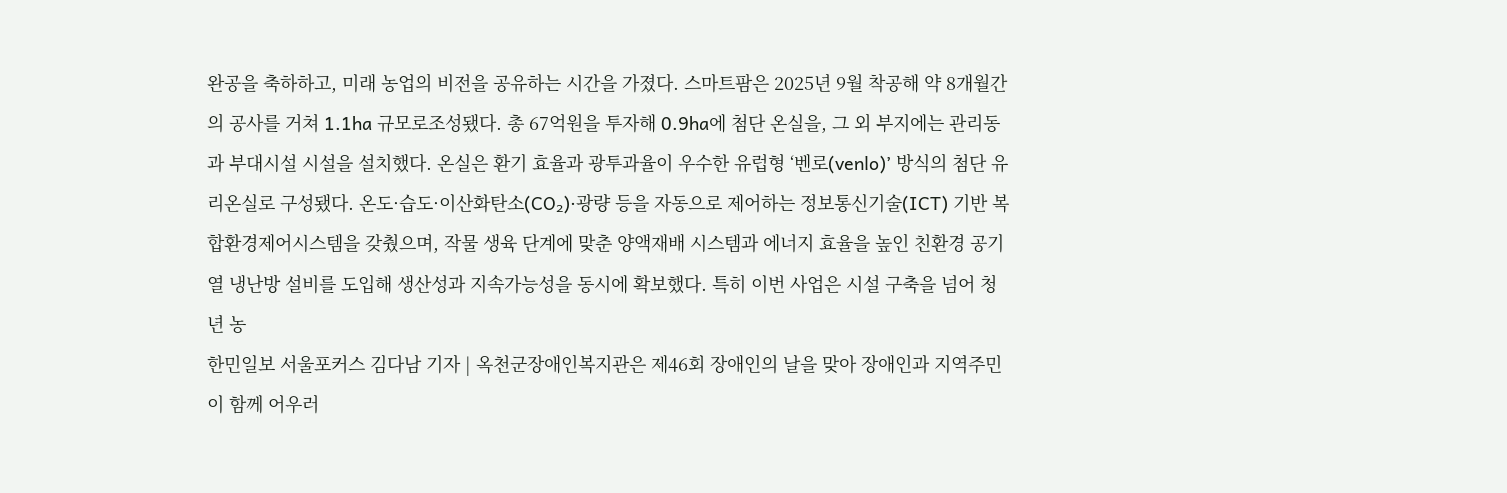완공을 축하하고, 미래 농업의 비전을 공유하는 시간을 가졌다. 스마트팜은 2025년 9월 착공해 약 8개월간의 공사를 거쳐 1.1ha 규모로조성됐다. 총 67억원을 투자해 0.9ha에 첨단 온실을, 그 외 부지에는 관리동과 부대시설 시설을 설치했다. 온실은 환기 효율과 광투과율이 우수한 유럽형 ‘벤로(venlo)’ 방식의 첨단 유리온실로 구성됐다. 온도·습도·이산화탄소(CO₂)·광량 등을 자동으로 제어하는 정보통신기술(ICT) 기반 복합환경제어시스템을 갖췄으며, 작물 생육 단계에 맞춘 양액재배 시스템과 에너지 효율을 높인 친환경 공기열 냉난방 설비를 도입해 생산성과 지속가능성을 동시에 확보했다. 특히 이번 사업은 시설 구축을 넘어 청년 농
한민일보 서울포커스 김다남 기자 | 옥천군장애인복지관은 제46회 장애인의 날을 맞아 장애인과 지역주민이 함께 어우러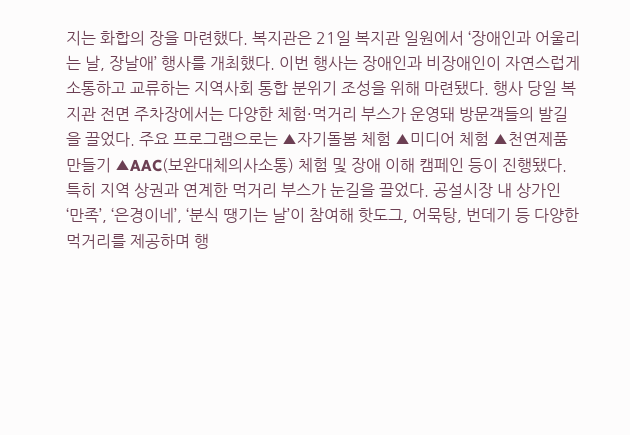지는 화합의 장을 마련했다. 복지관은 21일 복지관 일원에서 ‘장애인과 어울리는 날, 장날애’ 행사를 개최했다. 이번 행사는 장애인과 비장애인이 자연스럽게 소통하고 교류하는 지역사회 통합 분위기 조성을 위해 마련됐다. 행사 당일 복지관 전면 주차장에서는 다양한 체험·먹거리 부스가 운영돼 방문객들의 발길을 끌었다. 주요 프로그램으로는 ▲자기돌봄 체험 ▲미디어 체험 ▲천연제품 만들기 ▲AAC(보완대체의사소통) 체험 및 장애 이해 캠페인 등이 진행됐다. 특히 지역 상권과 연계한 먹거리 부스가 눈길을 끌었다. 공설시장 내 상가인 ‘만족’, ‘은경이네’, ‘분식 땡기는 날’이 참여해 핫도그, 어묵탕, 번데기 등 다양한 먹거리를 제공하며 행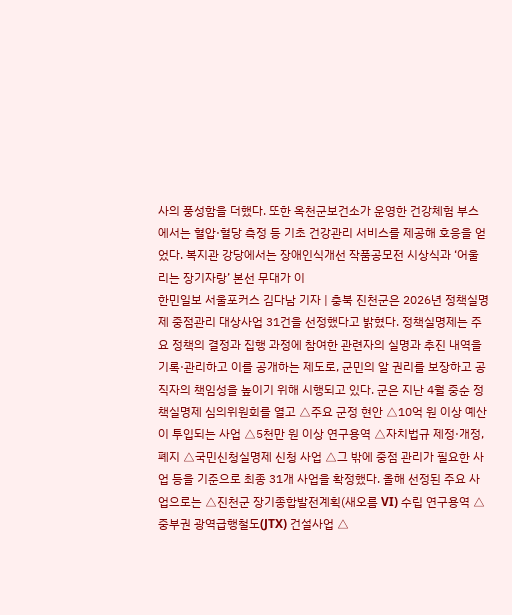사의 풍성함을 더했다. 또한 옥천군보건소가 운영한 건강체험 부스에서는 혈압·혈당 측정 등 기초 건강관리 서비스를 제공해 호응을 얻었다. 복지관 강당에서는 장애인식개선 작품공모전 시상식과 ‘어울리는 장기자랑’ 본선 무대가 이
한민일보 서울포커스 김다남 기자 | 충북 진천군은 2026년 정책실명제 중점관리 대상사업 31건을 선정했다고 밝혔다. 정책실명제는 주요 정책의 결정과 집행 과정에 참여한 관련자의 실명과 추진 내역을 기록·관리하고 이를 공개하는 제도로, 군민의 알 권리를 보장하고 공직자의 책임성을 높이기 위해 시행되고 있다. 군은 지난 4월 중순 정책실명제 심의위원회를 열고 △주요 군정 현안 △10억 원 이상 예산이 투입되는 사업 △5천만 원 이상 연구용역 △자치법규 제정·개정, 폐지 △국민신청실명제 신청 사업 △그 밖에 중점 관리가 필요한 사업 등을 기준으로 최종 31개 사업을 확정했다. 올해 선정된 주요 사업으로는 △진천군 장기종합발전계획(새오름 VI) 수립 연구용역 △중부권 광역급행철도(JTX) 건설사업 △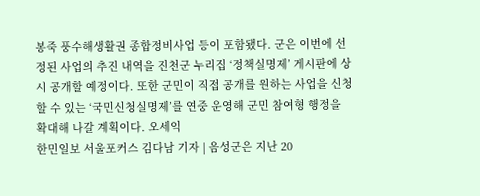봉죽 풍수해생활권 종합정비사업 등이 포함됐다. 군은 이번에 선정된 사업의 추진 내역을 진천군 누리집 ‘정책실명제’ 게시판에 상시 공개할 예정이다. 또한 군민이 직접 공개를 원하는 사업을 신청할 수 있는 ‘국민신청실명제’를 연중 운영해 군민 참여형 행정을 확대해 나갈 계획이다. 오세익
한민일보 서울포커스 김다남 기자 | 음성군은 지난 20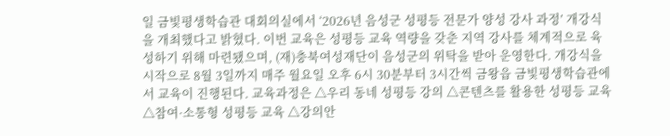일 금빛평생학습관 대회의실에서 ‘2026년 음성군 성평등 전문가 양성 강사 과정’ 개강식을 개최했다고 밝혔다. 이번 교육은 성평등 교육 역량을 갖춘 지역 강사를 체계적으로 육성하기 위해 마련됐으며, (재)충북여성재단이 음성군의 위탁을 받아 운영한다. 개강식을 시작으로 8월 3일까지 매주 월요일 오후 6시 30분부터 3시간씩 금왕읍 금빛평생학습관에서 교육이 진행된다. 교육과정은 △우리 동네 성평등 강의 △콘텐츠를 활용한 성평등 교육 △참여·소통형 성평등 교육 △강의안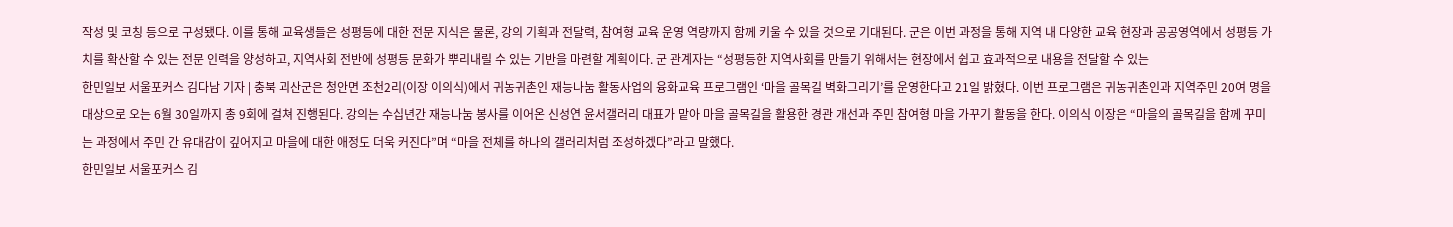작성 및 코칭 등으로 구성됐다. 이를 통해 교육생들은 성평등에 대한 전문 지식은 물론, 강의 기획과 전달력, 참여형 교육 운영 역량까지 함께 키울 수 있을 것으로 기대된다. 군은 이번 과정을 통해 지역 내 다양한 교육 현장과 공공영역에서 성평등 가치를 확산할 수 있는 전문 인력을 양성하고, 지역사회 전반에 성평등 문화가 뿌리내릴 수 있는 기반을 마련할 계획이다. 군 관계자는 “성평등한 지역사회를 만들기 위해서는 현장에서 쉽고 효과적으로 내용을 전달할 수 있는
한민일보 서울포커스 김다남 기자 | 충북 괴산군은 청안면 조천2리(이장 이의식)에서 귀농귀촌인 재능나눔 활동사업의 융화교육 프로그램인 ‘마을 골목길 벽화그리기’를 운영한다고 21일 밝혔다. 이번 프로그램은 귀농귀촌인과 지역주민 20여 명을 대상으로 오는 6월 30일까지 총 9회에 걸쳐 진행된다. 강의는 수십년간 재능나눔 봉사를 이어온 신성연 윤서갤러리 대표가 맡아 마을 골목길을 활용한 경관 개선과 주민 참여형 마을 가꾸기 활동을 한다. 이의식 이장은 “마을의 골목길을 함께 꾸미는 과정에서 주민 간 유대감이 깊어지고 마을에 대한 애정도 더욱 커진다”며 “마을 전체를 하나의 갤러리처럼 조성하겠다”라고 말했다.
한민일보 서울포커스 김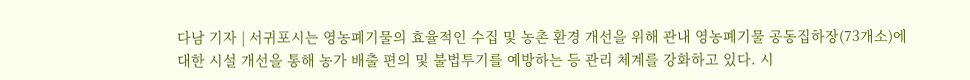다남 기자 | 서귀포시는 영농폐기물의 효율적인 수집 및 농촌 환경 개선을 위해 관내 영농폐기물 공동집하장(73개소)에 대한 시설 개선을 통해 농가 배출 편의 및 불법투기를 예방하는 등 관리 체계를 강화하고 있다. 시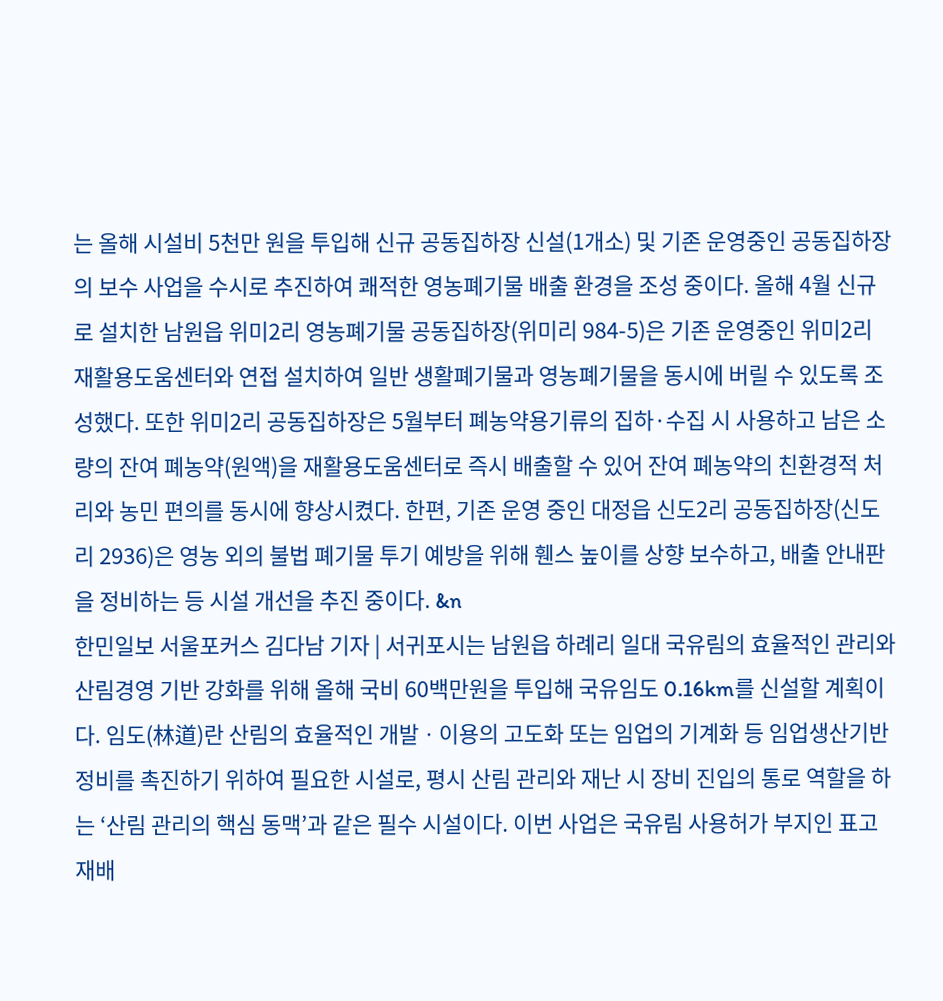는 올해 시설비 5천만 원을 투입해 신규 공동집하장 신설(1개소) 및 기존 운영중인 공동집하장의 보수 사업을 수시로 추진하여 쾌적한 영농폐기물 배출 환경을 조성 중이다. 올해 4월 신규로 설치한 남원읍 위미2리 영농폐기물 공동집하장(위미리 984-5)은 기존 운영중인 위미2리 재활용도움센터와 연접 설치하여 일반 생활폐기물과 영농폐기물을 동시에 버릴 수 있도록 조성했다. 또한 위미2리 공동집하장은 5월부터 폐농약용기류의 집하·수집 시 사용하고 남은 소량의 잔여 폐농약(원액)을 재활용도움센터로 즉시 배출할 수 있어 잔여 폐농약의 친환경적 처리와 농민 편의를 동시에 향상시켰다. 한편, 기존 운영 중인 대정읍 신도2리 공동집하장(신도리 2936)은 영농 외의 불법 폐기물 투기 예방을 위해 휀스 높이를 상향 보수하고, 배출 안내판을 정비하는 등 시설 개선을 추진 중이다. &n
한민일보 서울포커스 김다남 기자 | 서귀포시는 남원읍 하례리 일대 국유림의 효율적인 관리와 산림경영 기반 강화를 위해 올해 국비 60백만원을 투입해 국유임도 0.16km를 신설할 계획이다. 임도(林道)란 산림의 효율적인 개발ㆍ이용의 고도화 또는 임업의 기계화 등 임업생산기반 정비를 촉진하기 위하여 필요한 시설로, 평시 산림 관리와 재난 시 장비 진입의 통로 역할을 하는 ‘산림 관리의 핵심 동맥’과 같은 필수 시설이다. 이번 사업은 국유림 사용허가 부지인 표고재배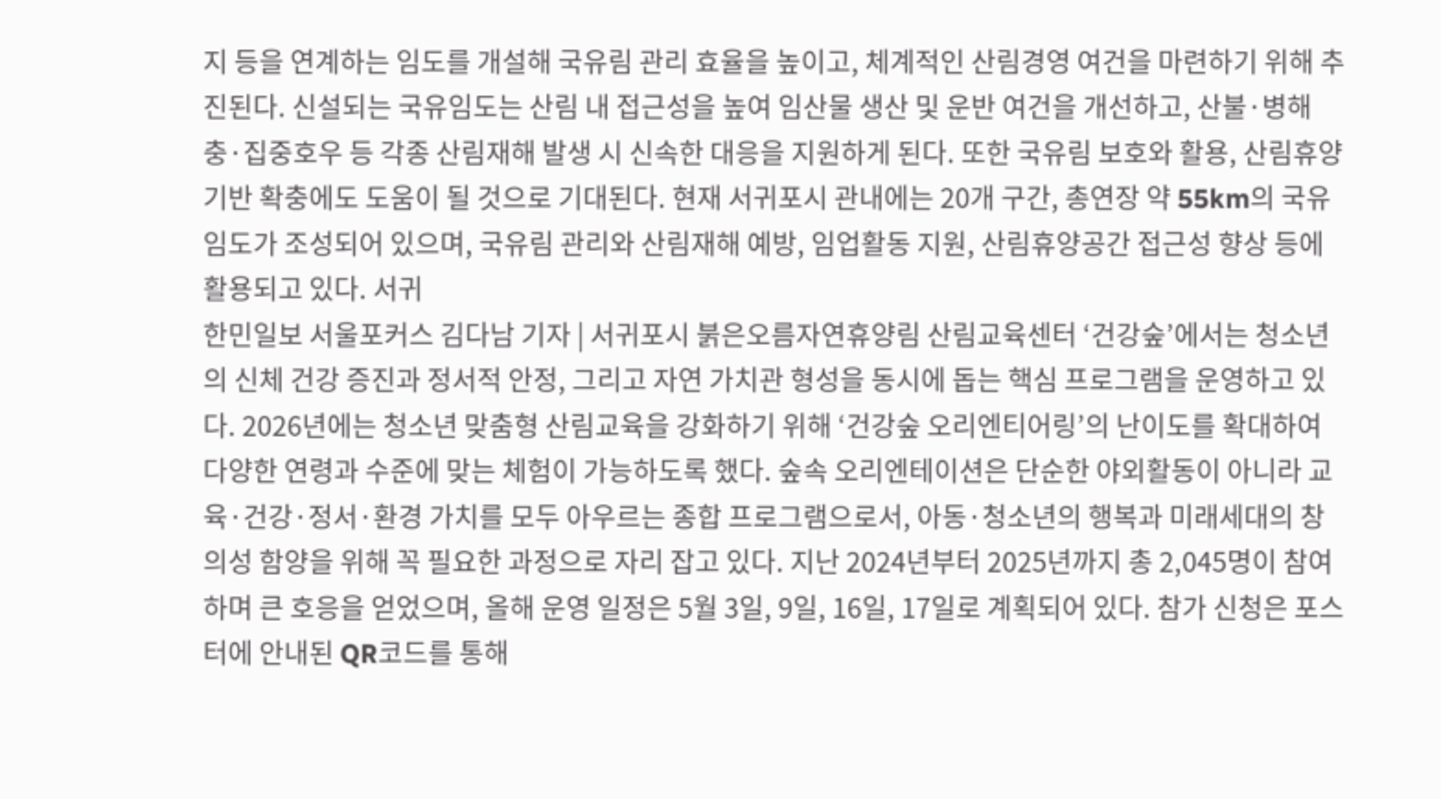지 등을 연계하는 임도를 개설해 국유림 관리 효율을 높이고, 체계적인 산림경영 여건을 마련하기 위해 추진된다. 신설되는 국유임도는 산림 내 접근성을 높여 임산물 생산 및 운반 여건을 개선하고, 산불·병해충·집중호우 등 각종 산림재해 발생 시 신속한 대응을 지원하게 된다. 또한 국유림 보호와 활용, 산림휴양 기반 확충에도 도움이 될 것으로 기대된다. 현재 서귀포시 관내에는 20개 구간, 총연장 약 55km의 국유임도가 조성되어 있으며, 국유림 관리와 산림재해 예방, 임업활동 지원, 산림휴양공간 접근성 향상 등에 활용되고 있다. 서귀
한민일보 서울포커스 김다남 기자 | 서귀포시 붉은오름자연휴양림 산림교육센터 ‘건강숲’에서는 청소년의 신체 건강 증진과 정서적 안정, 그리고 자연 가치관 형성을 동시에 돕는 핵심 프로그램을 운영하고 있다. 2026년에는 청소년 맞춤형 산림교육을 강화하기 위해 ‘건강숲 오리엔티어링’의 난이도를 확대하여 다양한 연령과 수준에 맞는 체험이 가능하도록 했다. 숲속 오리엔테이션은 단순한 야외활동이 아니라 교육·건강·정서·환경 가치를 모두 아우르는 종합 프로그램으로서, 아동·청소년의 행복과 미래세대의 창의성 함양을 위해 꼭 필요한 과정으로 자리 잡고 있다. 지난 2024년부터 2025년까지 총 2,045명이 참여하며 큰 호응을 얻었으며, 올해 운영 일정은 5월 3일, 9일, 16일, 17일로 계획되어 있다. 참가 신청은 포스터에 안내된 QR코드를 통해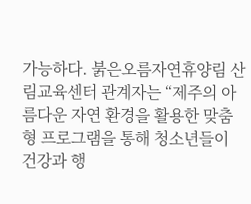가능하다. 붉은오름자연휴양림 산림교육센터 관계자는 “제주의 아름다운 자연 환경을 활용한 맞춤형 프로그램을 통해 청소년들이 건강과 행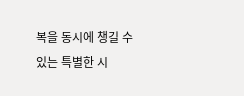복을 동시에 챙길 수 있는 특별한 시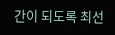간이 되도록 최선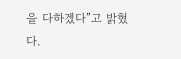을 다하겠다”고 밝혔다.